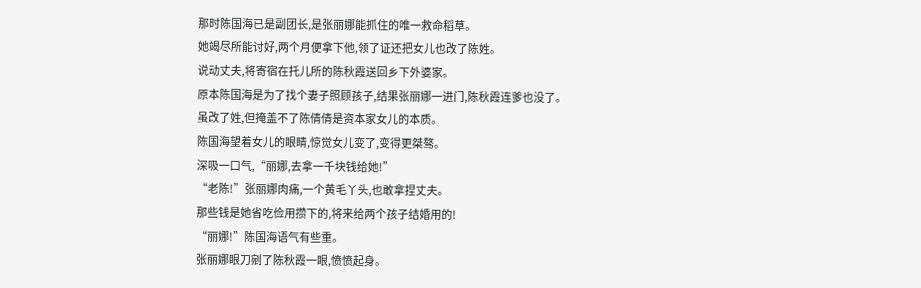那时陈国海已是副团长,是张丽娜能抓住的唯一救命稻草。
她竭尽所能讨好,两个月便拿下他,领了证还把女儿也改了陈姓。
说动丈夫,将寄宿在托儿所的陈秋霞送回乡下外婆家。
原本陈国海是为了找个妻子照顾孩子,结果张丽娜一进门,陈秋霞连爹也没了。
虽改了姓,但掩盖不了陈倩倩是资本家女儿的本质。
陈国海望着女儿的眼睛,惊觉女儿变了,变得更桀骜。
深吸一口气,“丽娜,去拿一千块钱给她!”
“老陈!”张丽娜肉痛,一个黄毛丫头,也敢拿捏丈夫。
那些钱是她省吃俭用攒下的,将来给两个孩子结婚用的!
“丽娜!”陈国海语气有些重。
张丽娜眼刀剜了陈秋霞一眼,愤愤起身。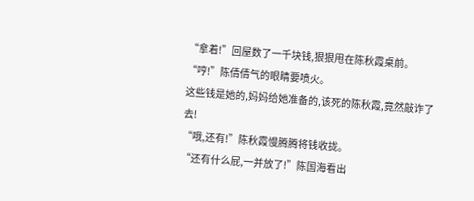“拿着!”回屋数了一千块钱,狠狠甩在陈秋霞桌前。
“哼!”陈倩倩气的眼睛要喷火。
这些钱是她的,妈妈给她准备的,该死的陈秋霞,竟然敲诈了去!
“哦,还有!”陈秋霞慢腾腾将钱收拢。
“还有什么屁,一并放了!”陈国海看出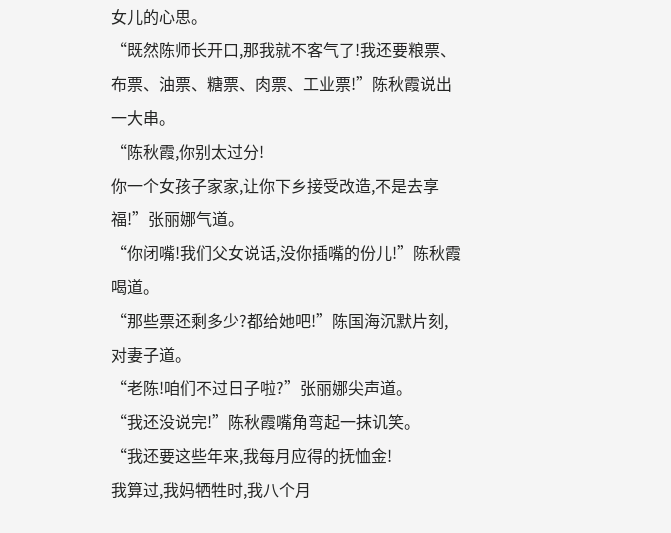女儿的心思。
“既然陈师长开口,那我就不客气了!我还要粮票、布票、油票、糖票、肉票、工业票!”陈秋霞说出一大串。
“陈秋霞,你别太过分!
你一个女孩子家家,让你下乡接受改造,不是去享福!”张丽娜气道。
“你闭嘴!我们父女说话,没你插嘴的份儿!”陈秋霞喝道。
“那些票还剩多少?都给她吧!”陈国海沉默片刻,对妻子道。
“老陈!咱们不过日子啦?”张丽娜尖声道。
“我还没说完!”陈秋霞嘴角弯起一抹讥笑。
“我还要这些年来,我每月应得的抚恤金!
我算过,我妈牺牲时,我八个月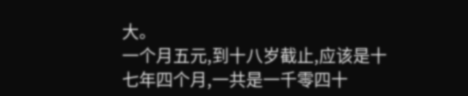大。
一个月五元,到十八岁截止,应该是十七年四个月,一共是一千零四十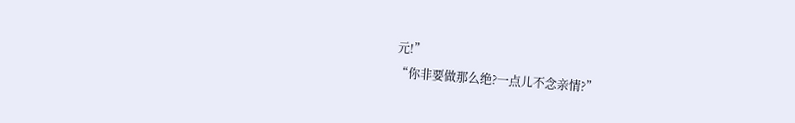元!”
“你非要做那么绝?一点儿不念亲情?”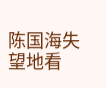陈国海失望地看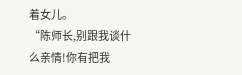着女儿。
“陈师长,别跟我谈什么亲情!你有把我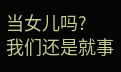当女儿吗?
我们还是就事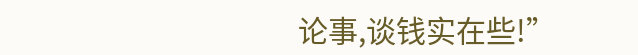论事,谈钱实在些!”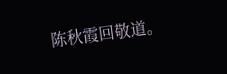陈秋霞回敬道。